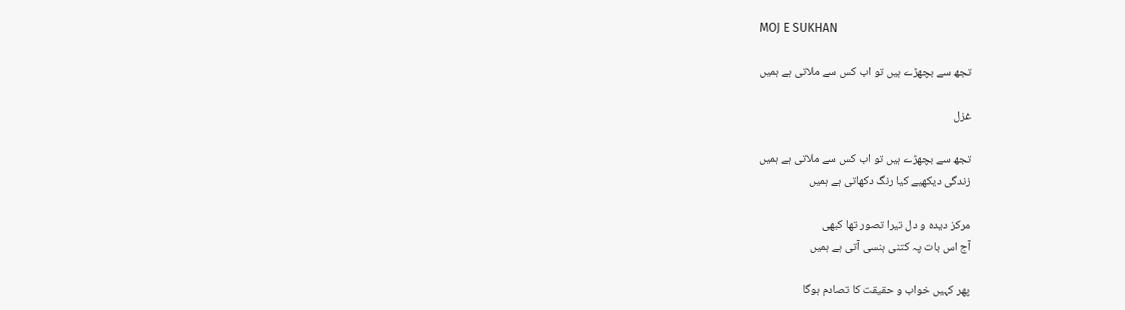MOJ E SUKHAN

تجھ سے بچھڑے ہیں تو اب کس سے ملاتی ہے ہمیں

غزل

تجھ سے بچھڑے ہیں تو اب کس سے ملاتی ہے ہمیں
زندگی دیکھیے کیا رنگ دکھاتی ہے ہمیں

مرکز دیدہ و دل تیرا تصور تھا کبھی
آج اس بات پہ کتنی ہنسی آتی ہے ہمیں

پھر کہیں خواب و حقیقت کا تصادم ہوگا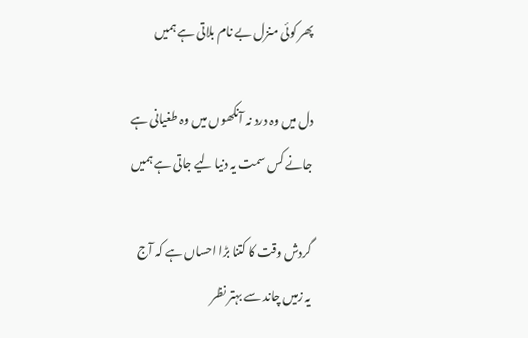پھر کوئی منزل بے نام بلاتی ہے ہمیں

دل میں وہ درد نہ آنکھوں میں وہ طغیانی ہے
جانے کس سمت یہ دنیا لیے جاتی ہے ہمیں

گردش وقت کا کتنا بڑا احساں ہے کہ آج
یہ زمیں چاند سے بہتر نظر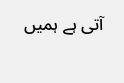آتی ہے ہمیں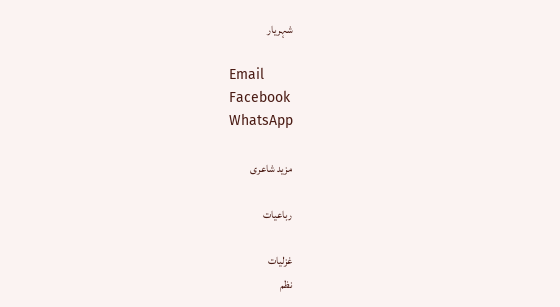شہریار

Email
Facebook
WhatsApp

مزید شاعری

رباعیات

غزلیات
نظم